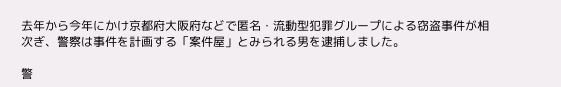去年から今年にかけ京都府大阪府などで匿名・流動型犯罪グループによる窃盗事件が相次ぎ、警察は事件を計画する「案件屋」とみられる男を逮捕しました。

警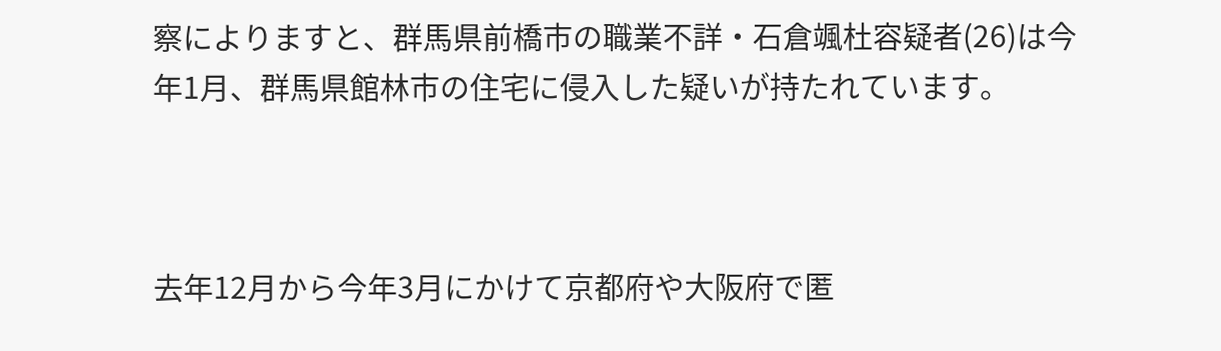察によりますと、群馬県前橋市の職業不詳・石倉颯杜容疑者(26)は今年1月、群馬県館林市の住宅に侵入した疑いが持たれています。



去年12月から今年3月にかけて京都府や大阪府で匿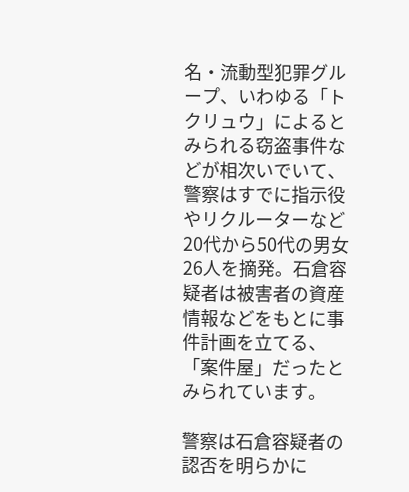名・流動型犯罪グループ、いわゆる「トクリュウ」によるとみられる窃盗事件などが相次いでいて、警察はすでに指示役やリクルーターなど20代から50代の男女26人を摘発。石倉容疑者は被害者の資産情報などをもとに事件計画を立てる、「案件屋」だったとみられています。

警察は石倉容疑者の認否を明らかに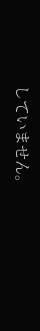していません。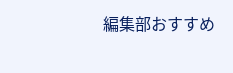編集部おすすめ